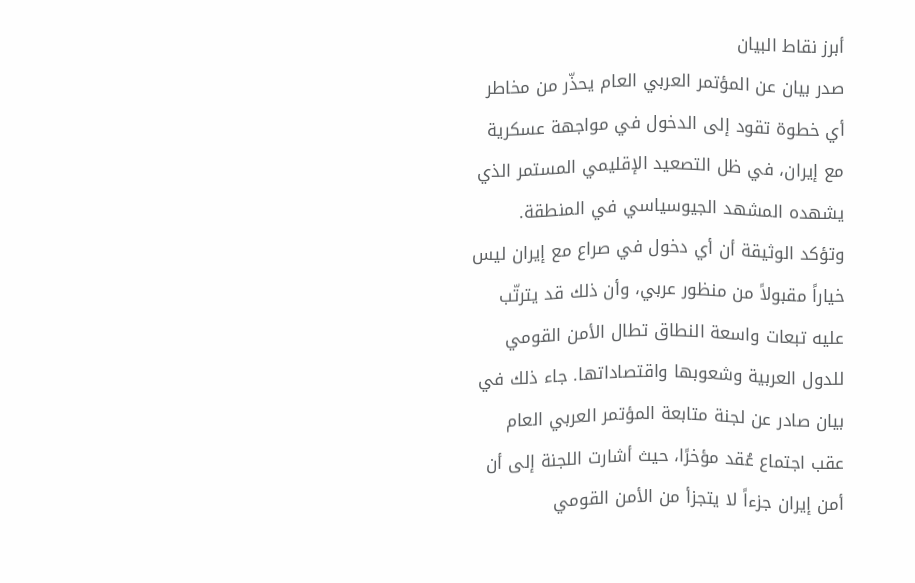أبرز نقاط البيان
صدر بيان عن المؤتمر العربي العام يحذّر من مخاطر أي خطوة تقود إلى الدخول في مواجهة عسكرية مع إيران، في ظل التصعيد الإقليمي المستمر الذي يشهده المشهد الجيوسياسي في المنطقة. وتؤكد الوثيقة أن أي دخول في صراع مع إيران ليس خياراً مقبولاً من منظور عربي، وأن ذلك قد يترتّب عليه تبعات واسعة النطاق تطال الأمن القومي للدول العربية وشعوبها واقتصاداتها. جاء ذلك في بيان صادر عن لجنة متابعة المؤتمر العربي العام عقب اجتماع عُقد مؤخرًا، حيث أشارت اللجنة إلى أن أمن إيران جزءاً لا يتجزأ من الأمن القومي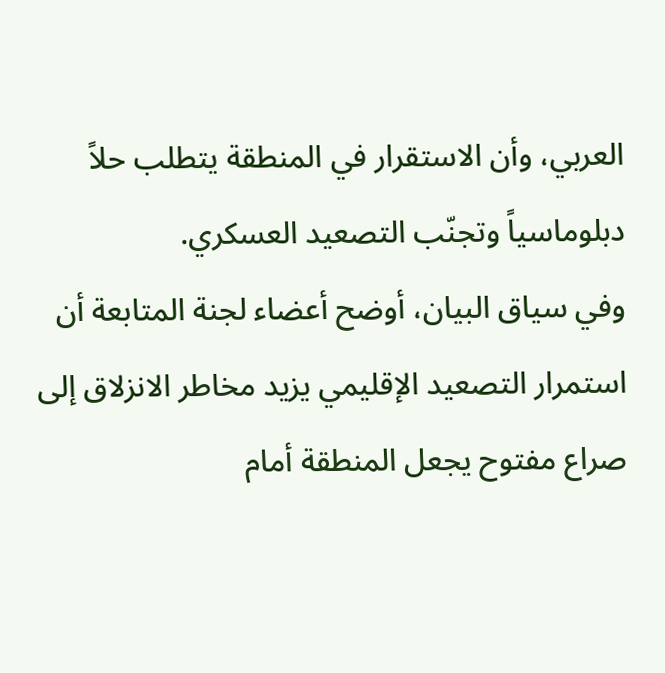العربي، وأن الاستقرار في المنطقة يتطلب حلاً دبلوماسياً وتجنّب التصعيد العسكري.
وفي سياق البيان، أوضح أعضاء لجنة المتابعة أن استمرار التصعيد الإقليمي يزيد مخاطر الانزلاق إلى صراع مفتوح يجعل المنطقة أمام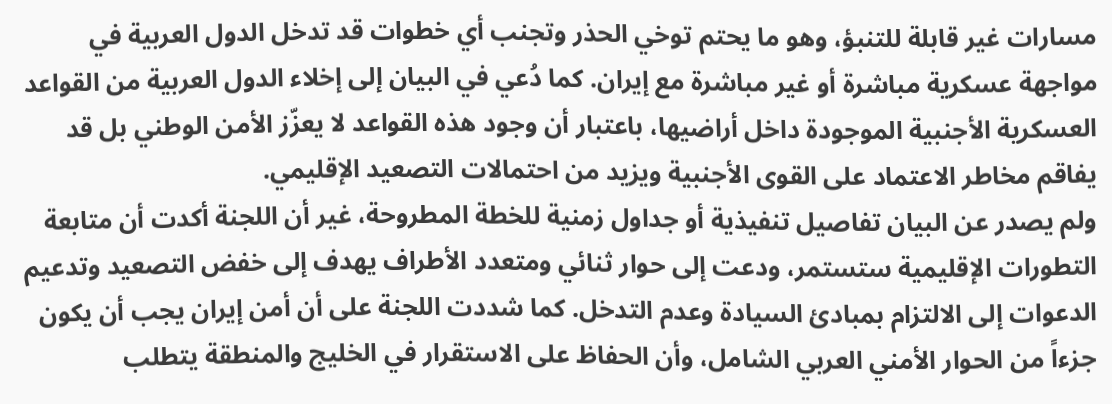مسارات غير قابلة للتنبؤ، وهو ما يحتم توخي الحذر وتجنب أي خطوات قد تدخل الدول العربية في مواجهة عسكرية مباشرة أو غير مباشرة مع إيران. كما دُعي في البيان إلى إخلاء الدول العربية من القواعد العسكرية الأجنبية الموجودة داخل أراضيها، باعتبار أن وجود هذه القواعد لا يعزّز الأمن الوطني بل قد يفاقم مخاطر الاعتماد على القوى الأجنبية ويزيد من احتمالات التصعيد الإقليمي.
ولم يصدر عن البيان تفاصيل تنفيذية أو جداول زمنية للخطة المطروحة، غير أن اللجنة أكدت أن متابعة التطورات الإقليمية ستستمر، ودعت إلى حوار ثنائي ومتعدد الأطراف يهدف إلى خفض التصعيد وتدعيم الدعوات إلى الالتزام بمبادئ السيادة وعدم التدخل. كما شددت اللجنة على أن أمن إيران يجب أن يكون جزءاً من الحوار الأمني العربي الشامل، وأن الحفاظ على الاستقرار في الخليج والمنطقة يتطلب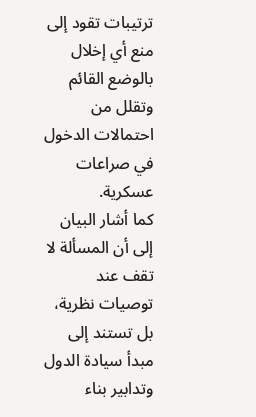ترتيبات تقود إلى منع أي إخلال بالوضع القائم وتقلل من احتمالات الدخول في صراعات عسكرية.
كما أشار البيان إلى أن المسألة لا تقف عند توصيات نظرية، بل تستند إلى مبدأ سيادة الدول وتدابير بناء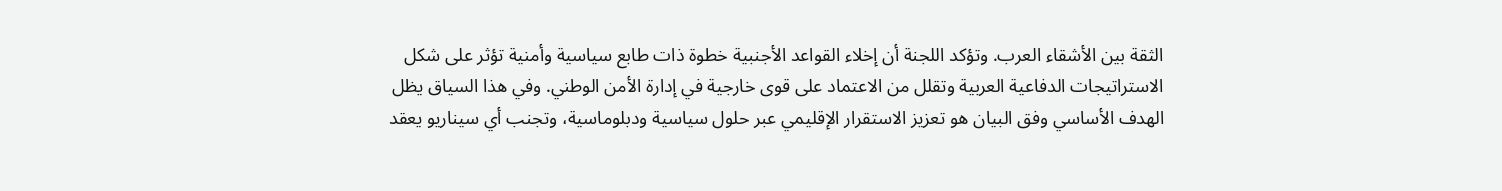الثقة بين الأشقاء العرب. وتؤكد اللجنة أن إخلاء القواعد الأجنبية خطوة ذات طابع سياسية وأمنية تؤثر على شكل الاستراتيجات الدفاعية العربية وتقلل من الاعتماد على قوى خارجية في إدارة الأمن الوطني. وفي هذا السياق يظل الهدف الأساسي وفق البيان هو تعزيز الاستقرار الإقليمي عبر حلول سياسية ودبلوماسية، وتجنب أي سيناريو يعقد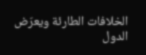الخلافات الطارئة ويعرّض الدول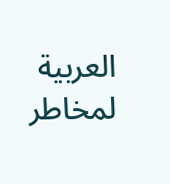العربية لمخاطر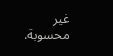غير محسوبة.